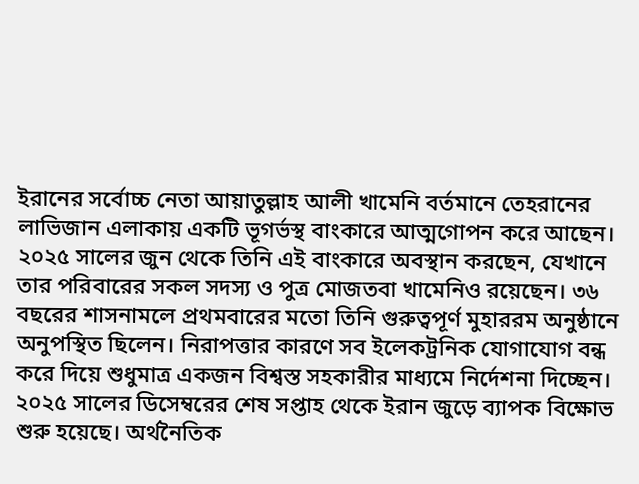ইরানের সর্বোচ্চ নেতা আয়াতুল্লাহ আলী খামেনি বর্তমানে তেহরানের লাভিজান এলাকায় একটি ভূগর্ভস্থ বাংকারে আত্মগোপন করে আছেন। ২০২৫ সালের জুন থেকে তিনি এই বাংকারে অবস্থান করছেন, যেখানে তার পরিবারের সকল সদস্য ও পুত্র মোজতবা খামেনিও রয়েছেন। ৩৬ বছরের শাসনামলে প্রথমবারের মতো তিনি গুরুত্বপূর্ণ মুহাররম অনুষ্ঠানে অনুপস্থিত ছিলেন। নিরাপত্তার কারণে সব ইলেকট্রনিক যোগাযোগ বন্ধ করে দিয়ে শুধুমাত্র একজন বিশ্বস্ত সহকারীর মাধ্যমে নির্দেশনা দিচ্ছেন।
২০২৫ সালের ডিসেম্বরের শেষ সপ্তাহ থেকে ইরান জুড়ে ব্যাপক বিক্ষোভ শুরু হয়েছে। অর্থনৈতিক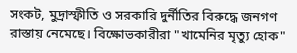সংকট, মুদ্রাস্ফীতি ও সরকারি দুর্নীতির বিরুদ্ধে জনগণ রাস্তায় নেমেছে। বিক্ষোভকারীরা "খামেনির মৃত্যু হোক"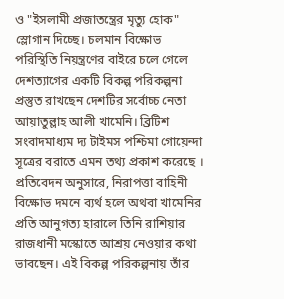ও "ইসলামী প্রজাতন্ত্রের মৃত্যু হোক" স্লোগান দিচ্ছে। চলমান বিক্ষোভ পরিস্থিতি নিয়ন্ত্রণের বাইরে চলে গেলে দেশত্যাগের একটি বিকল্প পরিকল্পনা প্রস্তুত রাখছেন দেশটির সর্বোচ্চ নেতা আয়াতুল্লাহ আলী খামেনি। ব্রিটিশ সংবাদমাধ্যম দ্য টাইমস পশ্চিমা গোয়েন্দা সূত্রের বরাতে এমন তথ্য প্রকাশ করেছে ।
প্রতিবেদন অনুসারে, নিরাপত্তা বাহিনী বিক্ষোভ দমনে ব্যর্থ হলে অথবা খামেনির প্রতি আনুগত্য হারালে তিনি রাশিয়ার রাজধানী মস্কোতে আশ্রয় নেওয়ার কথা ভাবছেন। এই বিকল্প পরিকল্পনায় তাঁর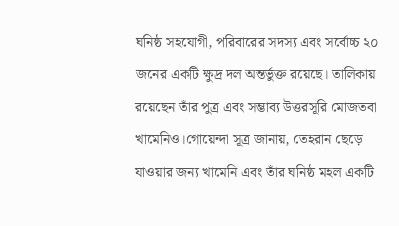ঘনিষ্ঠ সহযোগী, পরিবারের সদস্য এবং সর্বোচ্চ ২০ জনের একটি ক্ষুদ্র দল অন্তর্ভুক্ত রয়েছে। তালিকায় রয়েছেন তাঁর পুত্র এবং সম্ভাব্য উত্তরসূরি মোজতবা খামেনিও।গোয়েন্দা সূত্র জানায়, তেহরান ছেড়ে যাওয়ার জন্য খামেনি এবং তাঁর ঘনিষ্ঠ মহল একটি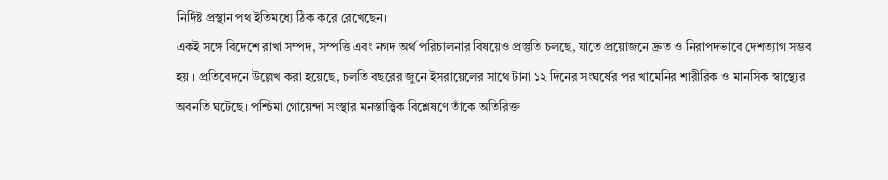নির্দিষ্ট প্রস্থান পথ ইতিমধ্যে ঠিক করে রেখেছেন।
একই সঙ্গে বিদেশে রাখা সম্পদ, সম্পত্তি এবং নগদ অর্থ পরিচালনার বিষয়েও প্রস্তুতি চলছে, যাতে প্রয়োজনে দ্রুত ও নিরাপদভাবে দেশত্যাগ সম্ভব হয় । প্রতিবেদনে উল্লেখ করা হয়েছে, চলতি বছরের জুনে ইসরায়েলের সাথে টানা ১২ দিনের সংঘর্ষের পর খামেনির শারীরিক ও মানসিক স্বাস্থ্যের অবনতি ঘটেছে। পশ্চিমা গোয়েন্দা সংস্থার মনস্তাত্ত্বিক বিশ্লেষণে তাঁকে অতিরিক্ত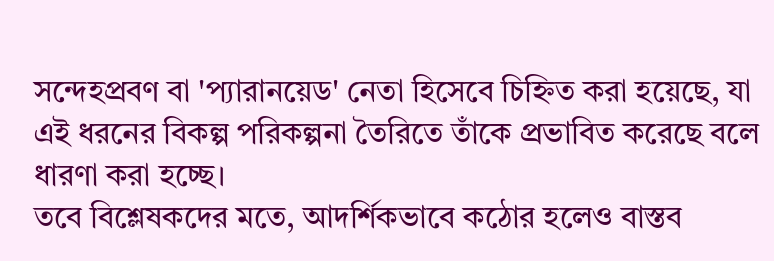সন্দেহপ্রবণ বা 'প্যারানয়েড' নেতা হিসেবে চিহ্নিত করা হয়েছে, যা এই ধরনের বিকল্প পরিকল্পনা তৈরিতে তাঁকে প্রভাবিত করেছে বলে ধারণা করা হচ্ছে।
তবে বিশ্লেষকদের মতে, আদর্শিকভাবে কঠোর হলেও বাস্তব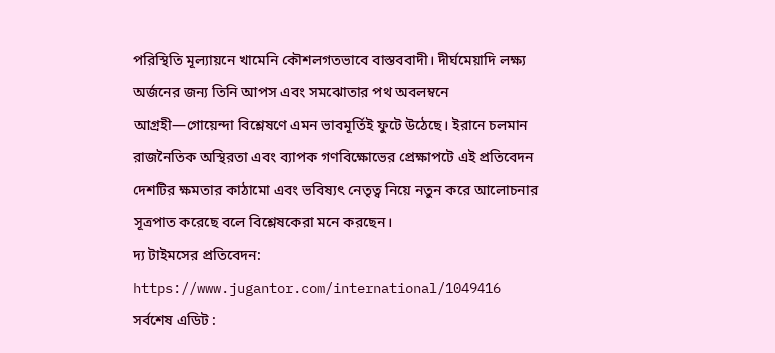পরিস্থিতি মূল্যায়নে খামেনি কৌশলগতভাবে বাস্তববাদী। দীর্ঘমেয়াদি লক্ষ্য অর্জনের জন্য তিনি আপস এবং সমঝোতার পথ অবলম্বনে আগ্রহী—গোয়েন্দা বিশ্লেষণে এমন ভাবমূর্তিই ফুটে উঠেছে। ইরানে চলমান রাজনৈতিক অস্থিরতা এবং ব্যাপক গণবিক্ষোভের প্রেক্ষাপটে এই প্রতিবেদন দেশটির ক্ষমতার কাঠামো এবং ভবিষ্যৎ নেতৃত্ব নিয়ে নতুন করে আলোচনার সূত্রপাত করেছে বলে বিশ্লেষকেরা মনে করছেন।
দ্য টাইমসের প্রতিবেদন: https://www.jugantor.com/international/1049416
সর্বশেষ এডিট :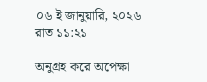০৬ ই জানুয়ারি, ২০২৬ রাত ১১:২১

অনুগ্রহ করে অপেক্ষা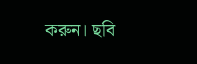করুন। ছবি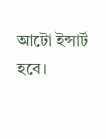আটো ইন্সার্ট হবে।